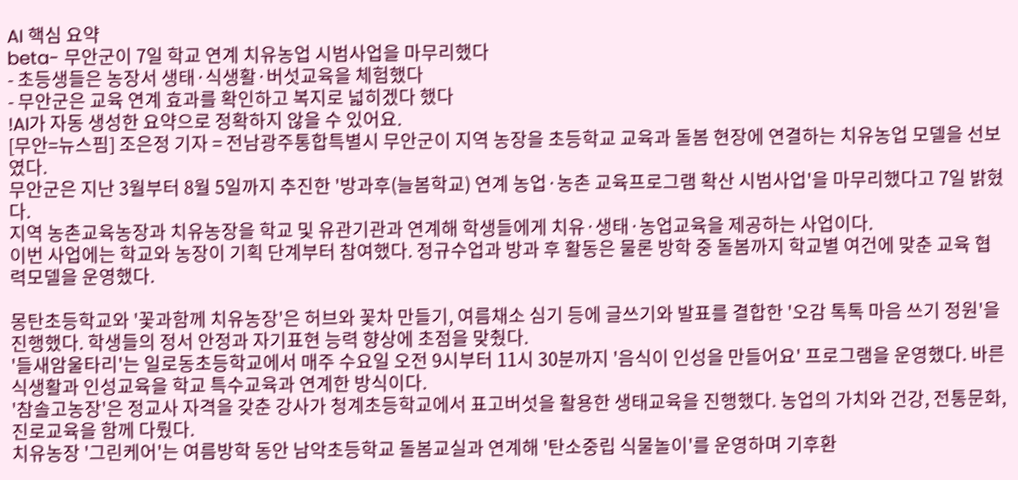AI 핵심 요약
beta- 무안군이 7일 학교 연계 치유농업 시범사업을 마무리했다
- 초등생들은 농장서 생태·식생활·버섯교육을 체험했다
- 무안군은 교육 연계 효과를 확인하고 복지로 넓히겠다 했다
!AI가 자동 생성한 요약으로 정확하지 않을 수 있어요.
[무안=뉴스핌] 조은정 기자 = 전남광주통합특별시 무안군이 지역 농장을 초등학교 교육과 돌봄 현장에 연결하는 치유농업 모델을 선보였다.
무안군은 지난 3월부터 8월 5일까지 추진한 '방과후(늘봄학교) 연계 농업·농촌 교육프로그램 확산 시범사업'을 마무리했다고 7일 밝혔다.
지역 농촌교육농장과 치유농장을 학교 및 유관기관과 연계해 학생들에게 치유·생태·농업교육을 제공하는 사업이다.
이번 사업에는 학교와 농장이 기획 단계부터 참여했다. 정규수업과 방과 후 활동은 물론 방학 중 돌봄까지 학교별 여건에 맞춘 교육 협력모델을 운영했다.

몽탄초등학교와 '꽃과함께 치유농장'은 허브와 꽃차 만들기, 여름채소 심기 등에 글쓰기와 발표를 결합한 '오감 톡톡 마음 쓰기 정원'을 진행했다. 학생들의 정서 안정과 자기표현 능력 향상에 초점을 맞췄다.
'들새암울타리'는 일로동초등학교에서 매주 수요일 오전 9시부터 11시 30분까지 '음식이 인성을 만들어요' 프로그램을 운영했다. 바른 식생활과 인성교육을 학교 특수교육과 연계한 방식이다.
'참솔고농장'은 정교사 자격을 갖춘 강사가 청계초등학교에서 표고버섯을 활용한 생태교육을 진행했다. 농업의 가치와 건강, 전통문화, 진로교육을 함께 다뤘다.
치유농장 '그린케어'는 여름방학 동안 남악초등학교 돌봄교실과 연계해 '탄소중립 식물놀이'를 운영하며 기후환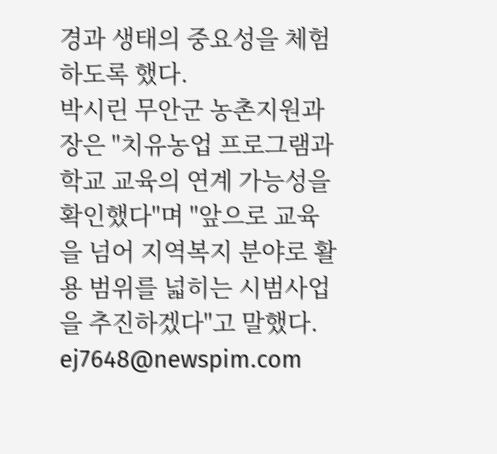경과 생태의 중요성을 체험하도록 했다.
박시린 무안군 농촌지원과장은 "치유농업 프로그램과 학교 교육의 연계 가능성을 확인했다"며 "앞으로 교육을 넘어 지역복지 분야로 활용 범위를 넓히는 시범사업을 추진하겠다"고 말했다.
ej7648@newspim.com